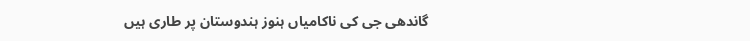گاندھی جی کی ناکامیاں ہنوز ہندوستان پر طاری ہیں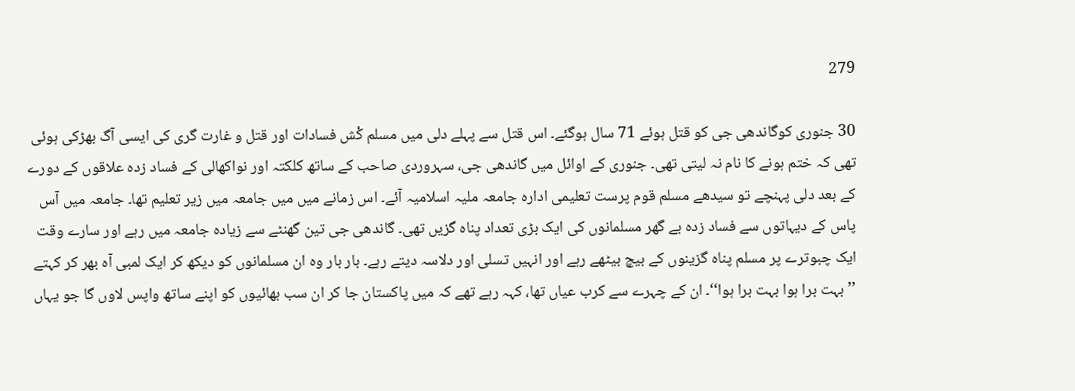279

30 جنوری کوگاندھی جی کو قتل ہوئے 71 سال ہوگئے۔ اس قتل سے پہلے دلی میں مسلم کْش فسادات اور قتل و غارت گری کی ایسی آگ بھڑکی ہوئی تھی کہ ختم ہونے کا نام نہ لیتی تھی۔ جنوری کے اوائل میں گاندھی جی، سہروردی صاحب کے ساتھ کلکتہ اور نواکھالی کے فساد زدہ علاقوں کے دورے کے بعد دلی پہنچے تو سیدھے مسلم قوم پرست تعلیمی ادارہ جامعہ ملیہ اسلامیہ آئے۔ اس زمانے میں میں جامعہ میں زیر تعلیم تھا۔ جامعہ میں آس پاس کے دیہاتوں سے فساد زدہ بے گھر مسلمانوں کی ایک بڑی تعداد پناہ گزیں تھی۔ گاندھی جی تین گھنٹے سے زیادہ جامعہ میں رہے اور سارے وقت ایک چبوترے پر مسلم پناہ گزینوں کے بیچ بیٹھے رہے اور انہیں تسلی اور دلاسہ دیتے رہے۔ بار بار وہ ان مسلمانوں کو دیکھ کر ایک لمبی آہ بھر کر کہتے ’’بہت برا ہوا بہت برا ہوا‘‘۔ ان کے چہرے سے کرب عیاں تھا، کہہ رہے تھے کہ میں پاکستان جا کر ان سب بھائیوں کو اپنے ساتھ واپس لاوں گا جو یہاں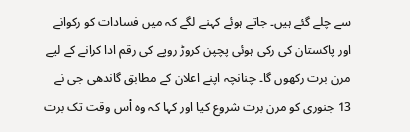سے چلے گئے ہیں۔ جاتے ہوئے کہنے لگے کہ میں فسادات کو رکوانے اور پاکستان کی رکی ہوئی پچپن کروڑ روپے کی رقم ادا کرانے کے لیے مرن برت رکھوں گا۔ چنانچہ اپنے اعلان کے مطابق گاندھی جی نے 13 جنوری کو مرن برت شروع کیا اور کہا کہ وہ اْس وقت تک برت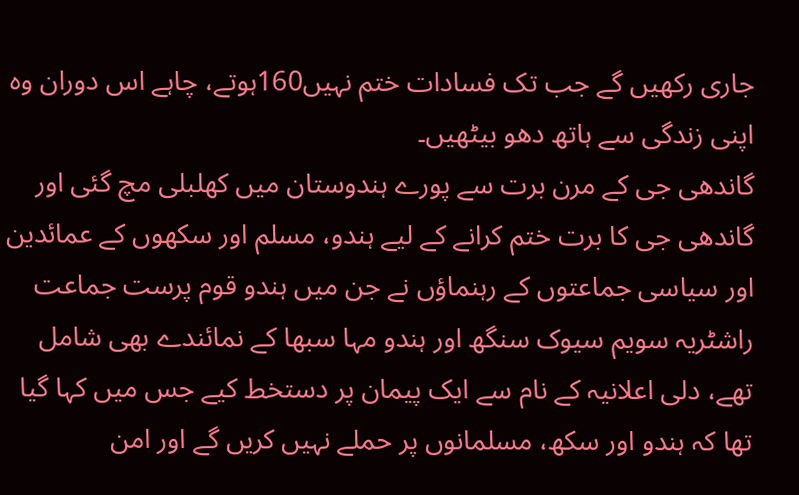جاری رکھیں گے جب تک فسادات ختم نہیں160ہوتے، چاہے اس دوران وہ اپنی زندگی سے ہاتھ دھو بیٹھیں۔
گاندھی جی کے مرن برت سے پورے ہندوستان میں کھلبلی مچ گئی اور گاندھی جی کا برت ختم کرانے کے لیے ہندو، مسلم اور سکھوں کے عمائدین اور سیاسی جماعتوں کے رہنماؤں نے جن میں ہندو قوم پرست جماعت راشٹریہ سویم سیوک سنگھ اور ہندو مہا سبھا کے نمائندے بھی شامل تھے، دلی اعلانیہ کے نام سے ایک پیمان پر دستخط کیے جس میں کہا گیا تھا کہ ہندو اور سکھ، مسلمانوں پر حملے نہیں کریں گے اور امن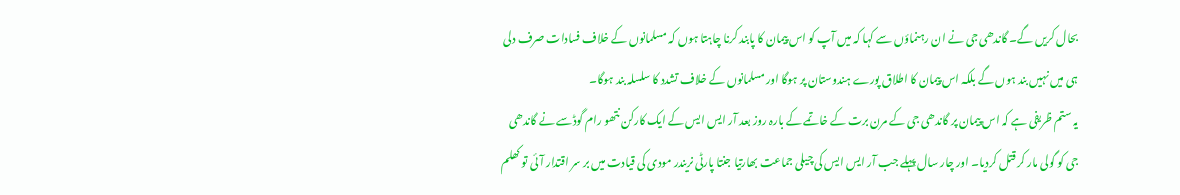بحال کریں گے۔ گاندھی جی نے ان رہنماؤں سے کہا کہ میں آپ کو اس پیمان کا پابند کرنا چاہتا ہوں کہ مسلمانوں کے خلاف فسادات صرف دلی ہی میں نہیں بند ہوں گے بلکہ اس پیمان کا اطلاق پورے ہندوستان پر ہوگا اور مسلمانوں کے خلاف تشدد کا سلسلہ بند ہوگا۔
یہ ستم ظریفی ہے کہ اس پیمان پر گاندھی جی کے مرن برت کے خاتمے کے بارہ روز بعد آر ایس ایس کے ایک کارکن نتھو رام گوڈسے نے گاندھی جی کو گولی مار کر قتل کردیا۔ اور چار سال پہلے جب آر ایس ایس کی چیلی جماعت بھارتیا جنتا پارٹی نریندر مودی کی قیادت میں بر سر اقتدار آئی تو کھلم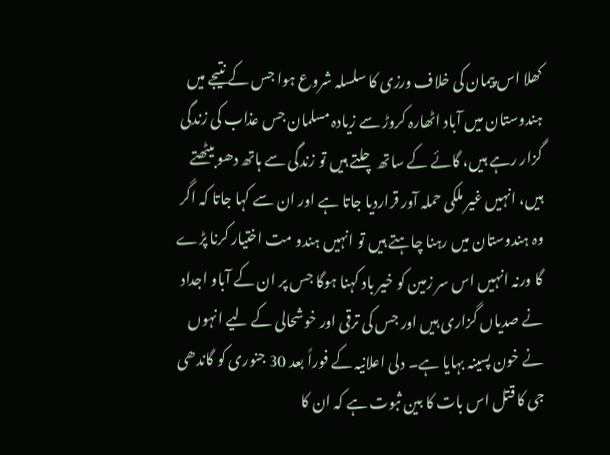کھلا اس پیمان کی خلاف ورزی کا سلسلہ شروع ہوا جس کے نتیجے میں ہندوستان میں آباد اٹھارہ کروڑ سے زیادہ مسلمان جس عذاب کی زندگی گزار رہے ہیں، گائے کے ساتھ چلتے ہیں تو زندگی سے ہاتھ دھو بیٹھتے ہیں، انہیں غیر ملکی حملہ آور قراردیا جاتا ہے اور ان سے کہا جاتا کہ اگر وہ ہندوستان میں رہنا چاہتے ہیں تو انہیں ہندو مت اختیار کرنا پڑے گا ورنہ انہیں اس سر زمین کو خیر باد کہنا ہوگا جس پر ان کے آباو اجداد نے صدیاں گزاری ہیں اور جس کی ترقی اور خوشحالی کے لیے انہوں نے خون پسینہ بہایا ہے۔ دلی اعلانیہ کے فوراً بعد 30 جنوری کو گاندھی جی کا قتل اس بات کا بین ثبوت ہے کہ ان کا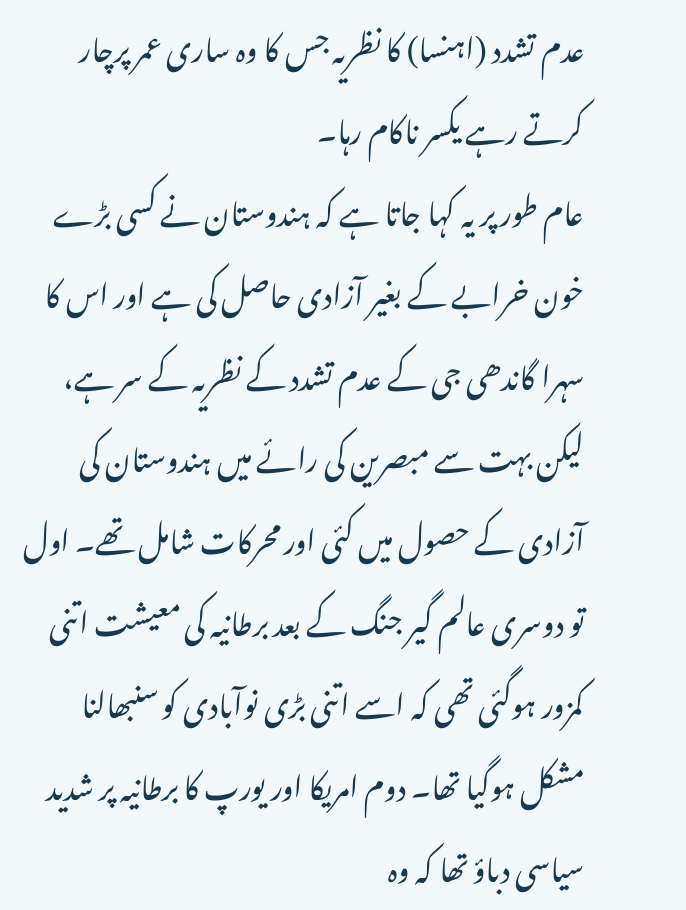عدم تشدد (اہنسا) کا نظریہ جس کا وہ ساری عمر پرچار کرتے رہے یکسر ناکام رہا۔
عام طور پر یہ کہا جاتا ہے کہ ہندوستان نے کسی بڑے خون خرابے کے بغیر آزادی حاصل کی ہے اور اس کا سہرا گاندھی جی کے عدم تشدد کے نظریہ کے سر ہے، لیکن بہت سے مبصرین کی رائے میں ہندوستان کی آزادی کے حصول میں کئی اور محرکات شامل تھے۔ اول تو دوسری عالم گیر جنگ کے بعد برطانیہ کی معیشت اتنی کمزور ہوگئی تھی کہ اسے اتنی بڑی نوآبادی کو سنبھالنا مشکل ہوگیا تھا۔ دوم امریکا اور یورپ کا برطانیہ پر شدید سیاسی دباؤ تھا کہ وہ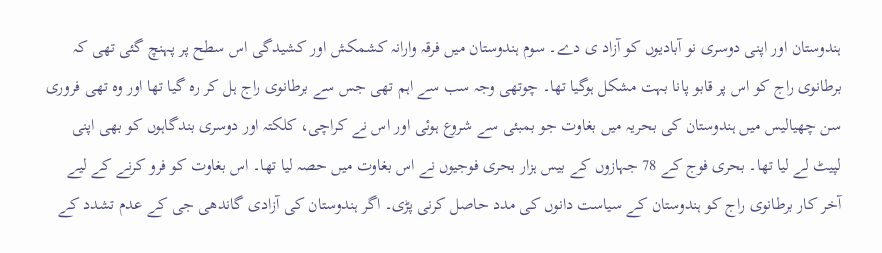ہندوستان اور اپنی دوسری نو آبادیوں کو آزاد ی دے۔ سوم ہندوستان میں فرقہ وارانہ کشمکش اور کشیدگی اس سطح پر پہنچ گئی تھی کہ برطانوی راج کو اس پر قابو پانا بہت مشکل ہوگیا تھا۔ چوتھی وجہ سب سے اہم تھی جس سے برطانوی راج ہل کر رہ گیا تھا اور وہ تھی فروری سن چھیالیس میں ہندوستان کی بحریہ میں بغاوت جو بمبئی سے شروع ہوئی اور اس نے کراچی، کلکتہ اور دوسری بندگاہوں کو بھی اپنی لپیٹ لے لیا تھا۔ بحری فوج کے 78 جہازوں کے بیس ہزار بحری فوجیوں نے اس بغاوت میں حصہ لیا تھا۔ اس بغاوت کو فرو کرنے کے لیے آخر کار برطانوی راج کو ہندوستان کے سیاست دانوں کی مدد حاصل کرنی پڑی۔ اگر ہندوستان کی آزادی گاندھی جی کے عدم تشدد کے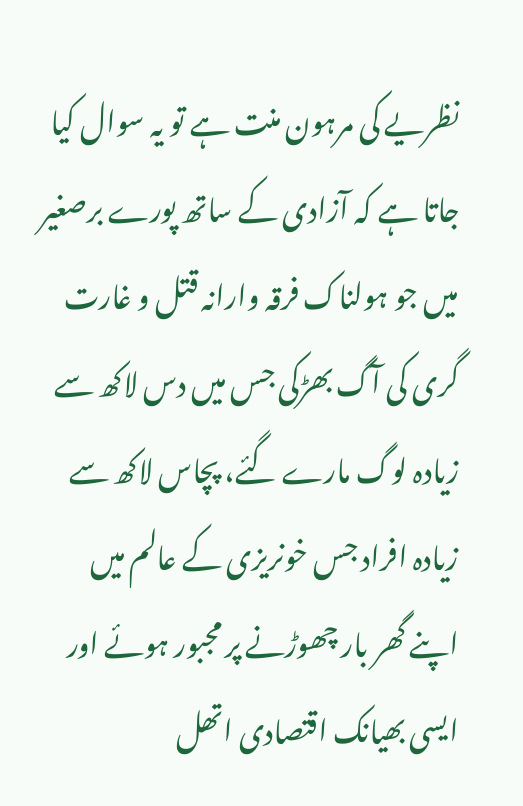نظریے کی مرہون منت ہے تو یہ سوال کیا جاتا ہے کہ آزادی کے ساتھ پورے برصغیر میں جو ہولناک فرقہ وارانہ قتل و غارت گری کی آگ بھڑکی جس میں دس لاکھ سے زیادہ لوگ مارے گئے، پچاس لاکھ سے زیادہ افراد جس خونریزی کے عالم میں اپنے گھر بار چھوڑنے پر مجبور ہوئے اور ایسی بھیانک اقتصادی اتھل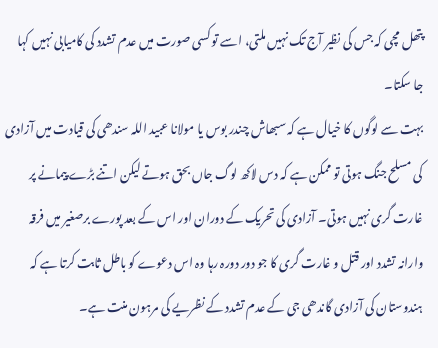پتھل مچی کہ جس کی نظیر آج تک نہیں ملتی، اسے تو کسی صورت میں عدم تشدد کی کامیابی نہیں کہا جا سکتا۔
بہت سے لوگوں کا خیال ہے کہ سبھاش چندر بوس یا مولانا عبید اللہ سندھی کی قیادت میں آزادی کی مسلح جنگ ہوتی تو ممکن ہے کہ دس لاکھ لوگ جاں بحق ہوتے لیکن اتنے بڑے پیمانے پر غارت گری نہیں ہوتی۔ آزادی کی تحریک کے دوران اور اس کے بعد پورے برصغیر میں فرقہ وارانہ تشدد اور قتل و غارت گری کا جو دور دورہ رہا وہ اس دعوے کو باطل ثابت کرتا ہے کہ ہندوستان کی آزادی گاندھی جی کے عدم تشدد کے نظریے کی مرہون منت ہے۔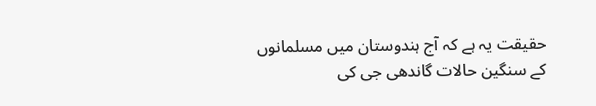حقیقت یہ ہے کہ آج ہندوستان میں مسلمانوں کے سنگین حالات گاندھی جی کی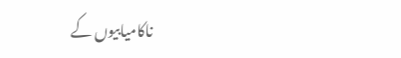ناکامیابیوں کے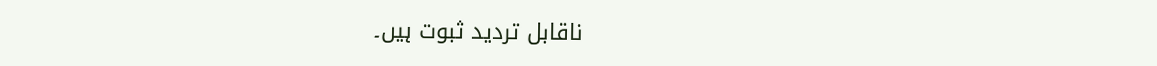ناقابل تردید ثبوت ہیں۔